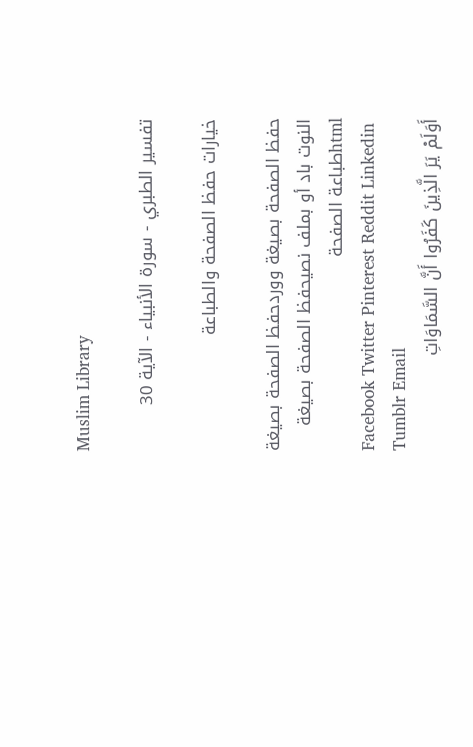Muslim Library

تفسير الطبري - سورة الأنبياء - الآية 30

خيارات حفظ الصفحة والطباعة

حفظ الصفحة بصيغة ووردحفظ الصفحة بصيغة النوت باد أو بملف نصيحفظ الصفحة بصيغة htmlطباعة الصفحة
Facebook Twitter Pinterest Reddit Linkedin Tumblr Email
أَوَلَمْ يَرَ الَّذِينَ كَفَرُوا أَنَّ السَّمَاوَاتِ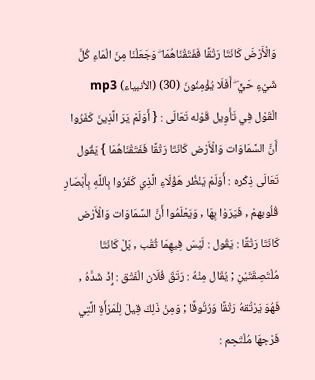وَالْأَرْضَ كَانَتَا رَتْقًا فَفَتَقْنَاهُمَا ۖ وَجَعَلْنَا مِنَ الْمَاءِ كُلَّ شَيْءٍ حَيٍّ ۖ أَفَلَا يُؤْمِنُونَ (30) (الأنبياء) mp3
الْقَوْل فِي تَأْوِيل قَوْله تَعَالَى : { أَوَلَمْ يَرَ الَّذِينَ كَفَرُوا أَنَّ السَّمَاوَات وَالْأَرْض كَانَتَا رَتْقًا فَفَتَقْنَاهُمَا } يَقُول تَعَالَى ذِكْره : أَوَلَمْ يَنْظُر هَؤُلَاءِ الَّذِي كَفَرُوا بِاَللَّهِ بِأَبْصَارِ قُلُوبهمْ , فَيَرَوْا بِهَا , وَيَعْلَمُوا أَنَّ السَّمَاوَات وَالْأَرْض كَانَتَا رَتْقًا : يَقُول : لَيْسَ فِيهِمَا ثُقْب , بَلْ كَانَتَا مُلْتَصِقَتَيْنِ ; يُقَال مِنْهُ : رَتَقَ فُلَان الْفَتْق : إِذْ شَدَّهُ , فَهُوَ يَرْتُقهُ رَتْقًا وَرُتُوقًا ; وَمِنْ ذَلِكَ قِيلَ لِلْمَرْأَةِ الَّتِي فَرْجهَا مُلْتَحِم :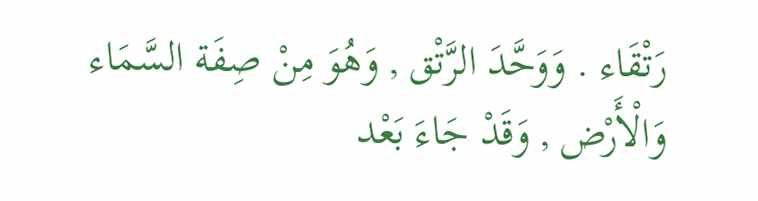رَتْقَاء . وَوَحَّدَ الرَّتْق , وَهُوَ مِنْ صِفَة السَّمَاء وَالْأَرْض , وَقَدْ جَاءَ بَعْد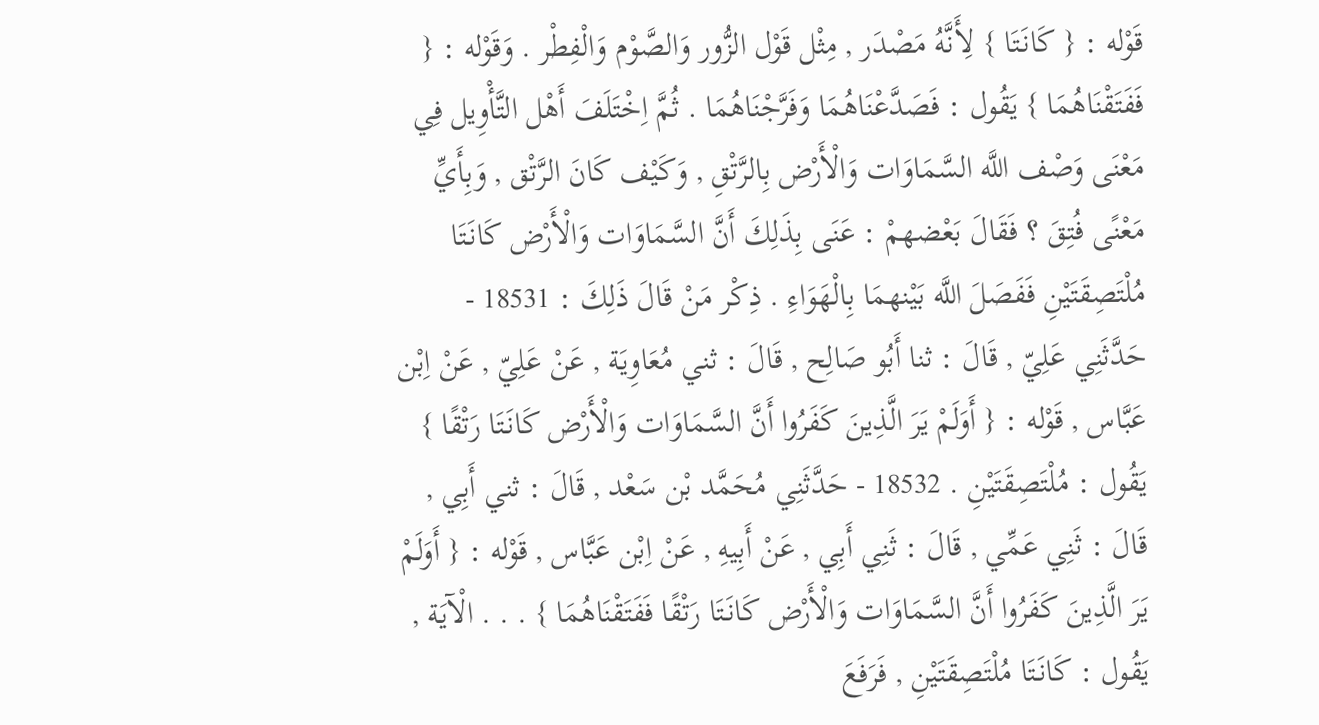قَوْله : { كَانَتَا } لِأَنَّهُ مَصْدَر , مِثْل قَوْل الزُّور وَالصَّوْم وَالْفِطْر . وَقَوْله : { فَفَتَقْنَاهُمَا } يَقُول : فَصَدَّعْنَاهُمَا وَفَرَّجْنَاهُمَا . ثُمَّ اِخْتَلَفَ أَهْل التَّأْوِيل فِي مَعْنَى وَصْف اللَّه السَّمَاوَات وَالْأَرْض بِالرَّتْقِ , وَكَيْف كَانَ الرَّتْق , وَبِأَيِّ مَعْنًى فُتِقَ ؟ فَقَالَ بَعْضهمْ : عَنَى بِذَلِكَ أَنَّ السَّمَاوَات وَالْأَرْض كَانَتَا مُلْتَصِقَتَيْنِ فَفَصَلَ اللَّه بَيْنهمَا بِالْهَوَاءِ . ذِكْر مَنْ قَالَ ذَلِكَ : 18531 - حَدَّثَنِي عَلِيّ , قَالَ : ثنا أَبُو صَالِح , قَالَ : ثني مُعَاوِيَة , عَنْ عَلِيّ , عَنْ اِبْن عَبَّاس , قَوْله : { أَوَلَمْ يَرَ الَّذِينَ كَفَرُوا أَنَّ السَّمَاوَات وَالْأَرْض كَانَتَا رَتْقًا } يَقُول : مُلْتَصِقَتَيْنِ . 18532 - حَدَّثَنِي مُحَمَّد بْن سَعْد , قَالَ : ثني أَبِي , قَالَ : ثَنِي عَمِّي , قَالَ : ثَنِي أَبِي , عَنْ أَبِيهِ , عَنْ اِبْن عَبَّاس , قَوْله : { أَوَلَمْ يَرَ الَّذِينَ كَفَرُوا أَنَّ السَّمَاوَات وَالْأَرْض كَانَتَا رَتْقًا فَفَتَقْنَاهُمَا } . . . الْآيَة , يَقُول : كَانَتَا مُلْتَصِقَتَيْنِ , فَرَفَعَ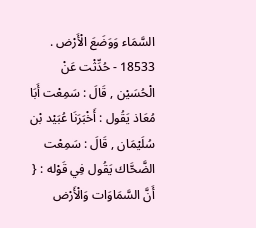السَّمَاء وَوَضَعَ الْأَرْض . 18533 - حُدِّثْت عَنْ الْحُسَيْن , قَالَ : سَمِعْت أَبَا مُعَاذ يَقُول : أَخْبَرَنَا عُبَيْد بْن سُلَيْمَان , قَالَ : سَمِعْت الضَّحَّاك يَقُول فِي قَوْله : { أَنَّ السَّمَاوَات وَالْأَرْض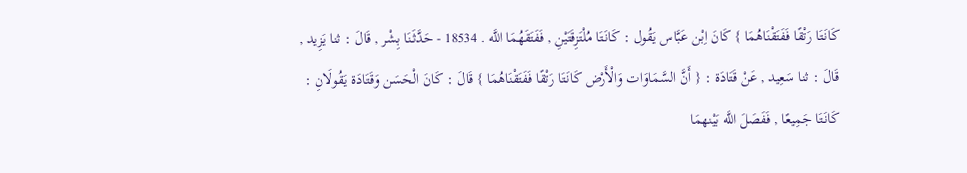كَانَتَا رَتْقًا فَفَتَقْنَاهُمَا } كَانَ اِبْن عَبَّاس يَقُول : كَانَتَا مُلْتَزِقَتَيْنِ , فَفَتَقَهُمَا اللَّه . 18534 - حَدَّثَنَا بِشْر , قَالَ : ثنا يَزِيد , قَالَ : ثنا سَعِيد , عَنْ قَتَادَة : { أَنَّ السَّمَاوَات وَالْأَرْض كَانَتَا رَتْقًا فَفَتَقْنَاهُمَا } قَالَ : كَانَ الْحَسَن وَقَتَادَة يَقُولَانِ : كَانَتَا جَمِيعًا , فَفَصَلَ اللَّه بَيْنهمَا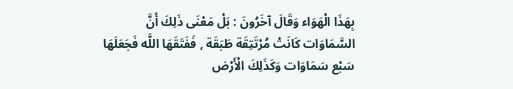بِهَذَا الْهَوَاء وَقَالَ آخَرُونَ : بَلْ مَعْنَى ذَلِكَ أَنَّ السَّمَاوَات كَانَتْ مُرْتَتِقَة طَبَقَة , فَفَتَقَهَا اللَّه فَجَعَلَهَا سَبْع سَمَاوَات وَكَذَلِكَ الْأَرْض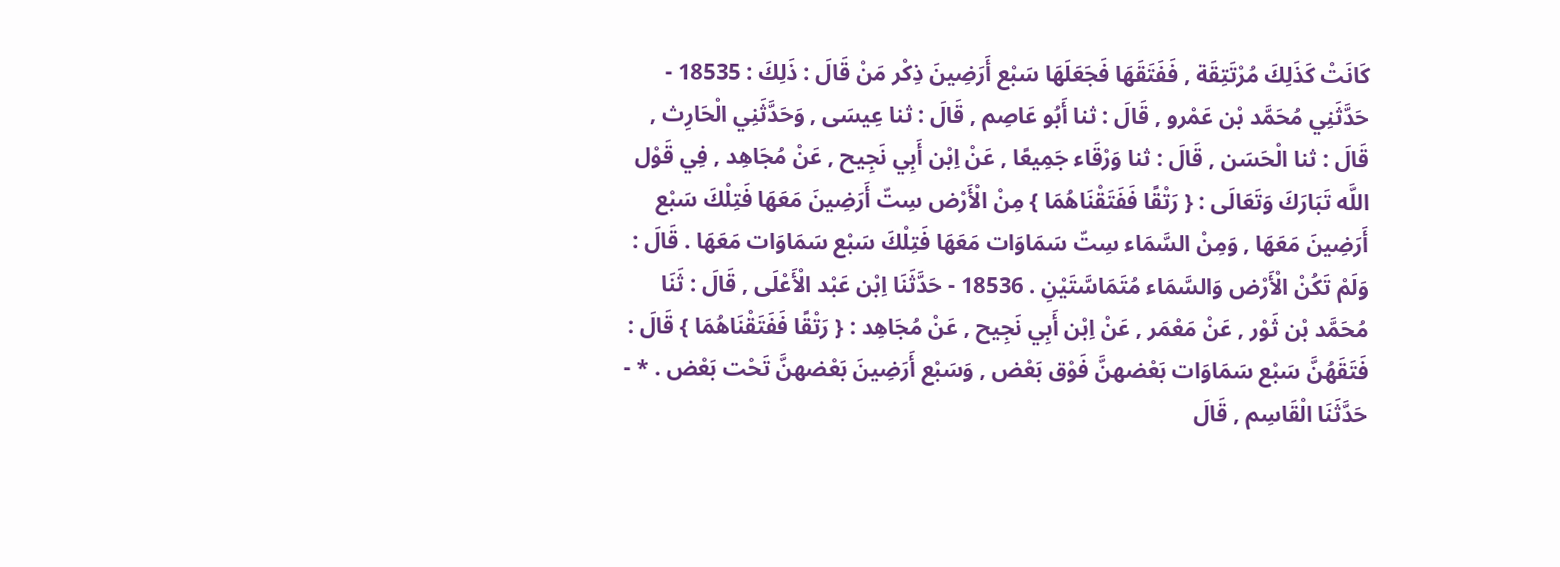كَانَتْ كَذَلِكَ مُرْتَتِقَة , فَفَتَقَهَا فَجَعَلَهَا سَبْع أَرَضِينَ ذِكْر مَنْ قَالَ : ذَلِكَ : 18535 - حَدَّثَنِي مُحَمَّد بْن عَمْرو , قَالَ : ثنا أَبُو عَاصِم , قَالَ : ثنا عِيسَى , وَحَدَّثَنِي الْحَارِث , قَالَ : ثنا الْحَسَن , قَالَ : ثنا وَرْقَاء جَمِيعًا , عَنْ اِبْن أَبِي نَجِيح , عَنْ مُجَاهِد , فِي قَوْل اللَّه تَبَارَكَ وَتَعَالَى : { رَتْقًا فَفَتَقْنَاهُمَا } مِنْ الْأَرْض سِتّ أَرَضِينَ مَعَهَا فَتِلْكَ سَبْع أَرَضِينَ مَعَهَا , وَمِنْ السَّمَاء سِتّ سَمَاوَات مَعَهَا فَتِلْكَ سَبْع سَمَاوَات مَعَهَا . قَالَ : وَلَمْ تَكُنْ الْأَرْض وَالسَّمَاء مُتَمَاسَّتَيْنِ . 18536 - حَدَّثَنَا اِبْن عَبْد الْأَعْلَى , قَالَ : ثَنَا مُحَمَّد بْن ثَوْر , عَنْ مَعْمَر , عَنْ اِبْن أَبِي نَجِيح , عَنْ مُجَاهِد : { رَتْقًا فَفَتَقْنَاهُمَا } قَالَ : فَتَقَهُنَّ سَبْع سَمَاوَات بَعْضهنَّ فَوْق بَعْض , وَسَبْع أَرَضِينَ بَعْضهنَّ تَحْت بَعْض . * - حَدَّثَنَا الْقَاسِم , قَالَ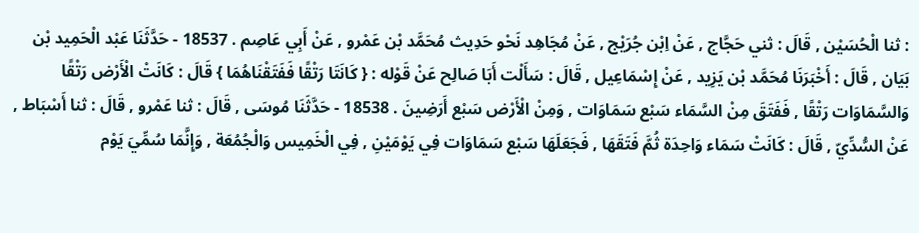: ثنا الْحُسَيْن , قَالَ : ثني حَجَّاج , عَنْ اِبْن جُرَيْج , عَنْ مُجَاهِد نَحْو حَدِيث مُحَمَّد بْن عَمْرو , عَنْ أَبِي عَاصِم . 18537 - حَدَّثَنَا عَبْد الْحَمِيد بْن بَيَان , قَالَ : أَخْبَرَنَا مُحَمَّد بْن يَزِيد , عَنْ إِسْمَاعِيل , قَالَ : سَأَلْت أَبَا صَالِح عَنْ قَوْله : { كَانَتَا رَتْقًا فَفَتَقْنَاهُمَا } قَالَ : كَانَتْ الْأَرْض رَتْقًا وَالسَّمَاوَات رَتْقًا , فَفَتَقَ مِنْ السَّمَاء سَبْع سَمَاوَات , وَمِنْ الْأَرْض سَبْع أَرَضِينَ . 18538 - حَدَّثَنَا مُوسَى , قَالَ : ثنا عَمْرو , قَالَ : ثنا أَسْبَاط , عَنْ السُّدِّيّ , قَالَ : كَانَتْ سَمَاء وَاحِدَة ثُمَّ فَتَقَهَا , فَجَعَلَهَا سَبْع سَمَاوَات فِي يَوْمَيْنِ , فِي الْخَمِيس وَالْجُمُعَة , وَإِنَّمَا سُمِّيَ يَوْم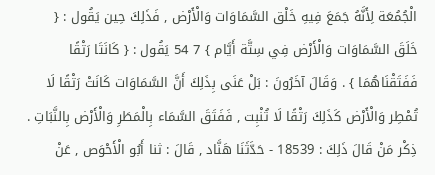الْجُمُعَة لِأَنَّهُ جَمَعَ فِيهِ خَلْق السَّمَاوَات وَالْأَرْض , فَذَلِكَ حِين يَقُول : { خَلَقَ السَّمَاوَات وَالْأَرْض فِي سِتَّة أَيَّام } 7 54 يَقُول : { كَانَتَا رَتْقًا فَفَتَقْنَاهُمَا } . وَقَالَ آخَرُونَ : بَلْ عَنَى بِذَلِكَ أَنَّ السَّمَاوَات كَانَتْ رَتْقًا لَا تُمْطِر وَالْأَرْض كَذَلِكَ رَتْقًا لَا تُنْبِت , فَفَتَقَ السَّمَاء بِالْمَطَرِ وَالْأَرْض بِالنَّبَاتِ . ذِكْر مَنْ قَالَ ذَلِكَ : 18539 - حَدَّثَنَا هَنَّاد , قَالَ : ثنا أَبُو الْأَحْوَص , عَنْ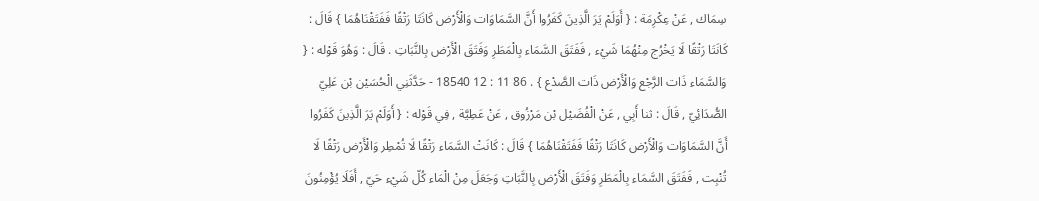سِمَاك , عَنْ عِكْرِمَة : { أَوَلَمْ يَرَ الَّذِينَ كَفَرُوا أَنَّ السَّمَاوَات وَالْأَرْض كَانَتَا رَتْقًا فَفَتَقْنَاهُمَا } قَالَ : كَانَتَا رَتْقًا لَا يَخْرُج مِنْهُمَا شَيْء , فَفَتَقَ السَّمَاء بِالْمَطَرِ وَفَتَقَ الْأَرْض بِالنَّبَاتِ . قَالَ : وَهُوَ قَوْله : { وَالسَّمَاء ذَات الرَّجْع وَالْأَرْض ذَات الصَّدْع } . 86 11 : 12 18540 - حَدَّثَنِي الْحُسَيْن بْن عَلِيّ الصُّدَائِيّ , قَالَ : ثنا أَبِي , عَنْ الْفُضَيْل بْن مَرْزُوق , عَنْ عَطِيَّة , فِي قَوْله : { أَوَلَمْ يَرَ الَّذِينَ كَفَرُوا أَنَّ السَّمَاوَات وَالْأَرْض كَانَتَا رَتْقًا فَفَتَقْنَاهُمَا } قَالَ : كَانَتْ السَّمَاء رَتْقًا لَا تُمْطِر وَالْأَرْض رَتْقًا لَا تُنْبِت , فَفَتَقَ السَّمَاء بِالْمَطَرِ وَفَتَقَ الْأَرْض بِالنَّبَاتِ وَجَعَلَ مِنْ الْمَاء كُلّ شَيْء حَيّ , أَفَلَا يُؤْمِنُونَ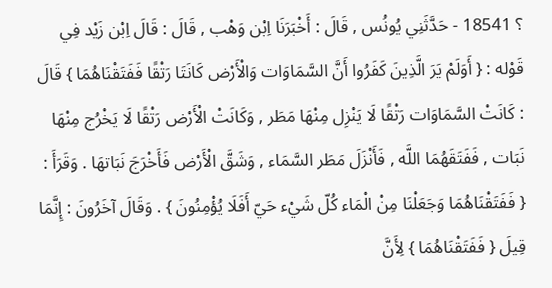؟ 18541 - حَدَّثَنِي يُونُس , قَالَ : أَخْبَرَنَا اِبْن وَهْب , قَالَ : قَالَ اِبْن زَيْد فِي قَوْله : { أَوَلَمْ يَرَ الَّذِينَ كَفَرُوا أَنَّ السَّمَاوَات وَالْأَرْض كَانَتَا رَتْقًا فَفَتَقْنَاهُمَا } قَالَ : كَانَتْ السَّمَاوَات رَتْقًا لَا يَنْزِل مِنْهَا مَطَر , وَكَانَتْ الْأَرْض رَتْقًا لَا يَخْرُج مِنْهَا نَبَات , فَفَتَقَهُمَا اللَّه , فَأَنْزَلَ مَطَر السَّمَاء , وَشَقَّ الْأَرْض فَأَخْرَجَ نَبَاتهَا . وَقَرَأَ : { فَفَتَقْنَاهُمَا وَجَعَلْنَا مِنْ الْمَاء كُلّ شَيْء حَيّ أَفَلَا يُؤْمِنُونَ } . وَقَالَ آخَرُونَ : إِنَّمَا قِيلَ { فَفَتَقْنَاهُمَا } لِأَنَّ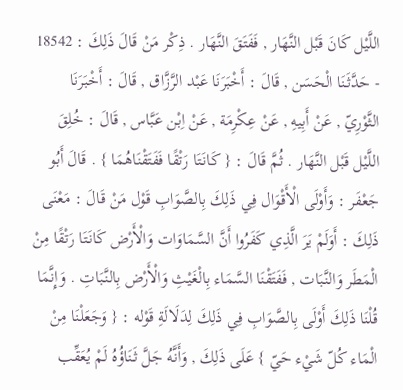اللَّيْل كَانَ قَبْل النَّهَار , فَفَتَقَ النَّهَار . ذِكْر مَنْ قَالَ ذَلِكَ : 18542 - حَدَّثَنَا الْحَسَن , قَالَ : أَخْبَرَنَا عَبْد الرَّزَّاق , قَالَ : أَخْبَرَنَا الثَّوْرِيّ , عَنْ أَبِيهِ , عَنْ عِكْرِمَة , عَنْ اِبْن عَبَّاس , قَالَ : خُلِقَ اللَّيْل قَبْل النَّهَار . ثُمَّ قَالَ : { كَانَتَا رَتْقًا فَفَتَقْنَاهُمَا } . قَالَ أَبُو جَعْفَر : وَأَوْلَى الْأَقْوَال فِي ذَلِكَ بِالصَّوَابِ قَوْل مَنْ قَالَ : مَعْنَى ذَلِكَ : أَوَلَمْ يَرَ الَّذِي كَفَرُوا أَنَّ السَّمَاوَات وَالْأَرْض كَانَتَا رَتْقًا مِنْ الْمَطَر وَالنَّبَات , فَفَتَقْنَا السَّمَاء بِالْغَيْثِ وَالْأَرْض بِالنَّبَاتِ . وَإِنَّمَا قُلْنَا ذَلِكَ أَوْلَى بِالصَّوَابِ فِي ذَلِكَ لِدَلَالَةِ قَوْله : { وَجَعَلْنَا مِنْ الْمَاء كُلّ شَيْء حَيّ } عَلَى ذَلِكَ , وَأَنَّهُ جَلَّ ثَنَاؤُهُ لَمْ يُعَقِّب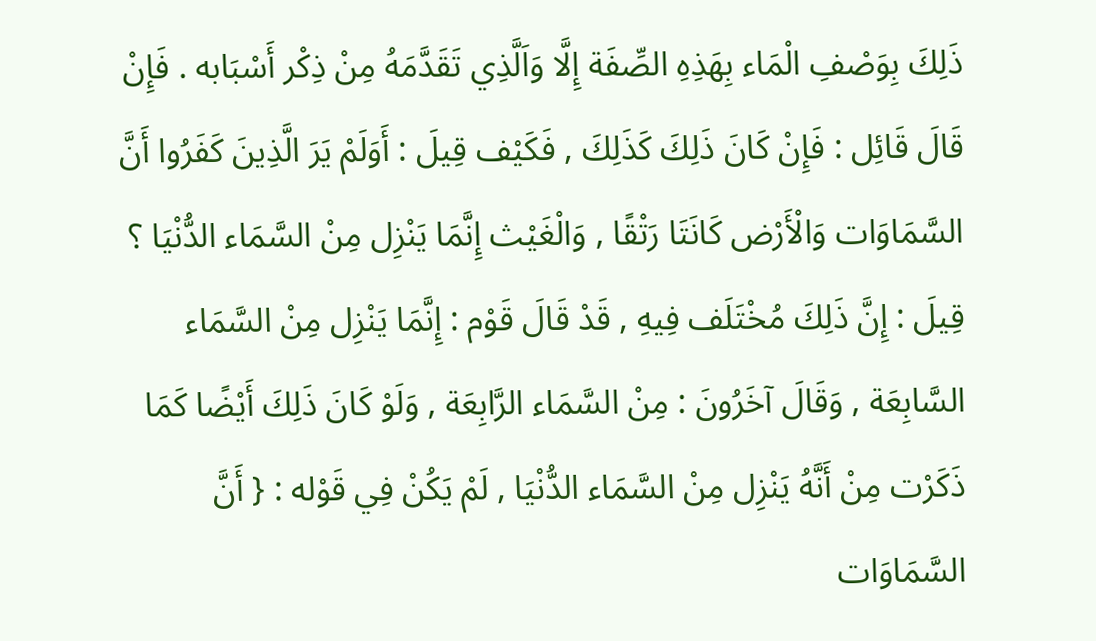ذَلِكَ بِوَصْفِ الْمَاء بِهَذِهِ الصِّفَة إِلَّا وَاَلَّذِي تَقَدَّمَهُ مِنْ ذِكْر أَسْبَابه . فَإِنْ قَالَ قَائِل : فَإِنْ كَانَ ذَلِكَ كَذَلِكَ , فَكَيْف قِيلَ : أَوَلَمْ يَرَ الَّذِينَ كَفَرُوا أَنَّ السَّمَاوَات وَالْأَرْض كَانَتَا رَتْقًا , وَالْغَيْث إِنَّمَا يَنْزِل مِنْ السَّمَاء الدُّنْيَا ؟ قِيلَ : إِنَّ ذَلِكَ مُخْتَلَف فِيهِ , قَدْ قَالَ قَوْم : إِنَّمَا يَنْزِل مِنْ السَّمَاء السَّابِعَة , وَقَالَ آخَرُونَ : مِنْ السَّمَاء الرَّابِعَة , وَلَوْ كَانَ ذَلِكَ أَيْضًا كَمَا ذَكَرْت مِنْ أَنَّهُ يَنْزِل مِنْ السَّمَاء الدُّنْيَا , لَمْ يَكُنْ فِي قَوْله : { أَنَّ السَّمَاوَات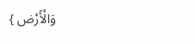وَالْأَرْض }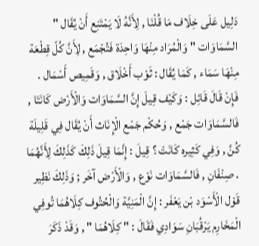دَلِيل عَلَى خِلَاف مَا قُلْنَا , لِأَنَّهُ لَا يَمْتَنِع أَنْ يُقَال " السَّمَاوَات " وَالْمُرَاد مِنْهَا وَاحِدَة فَتُجْمَع , لِأَنَّ كُلّ قِطْعَة مِنْهَا سَمَاء , كَمَا يُقَال : ثَوْب أَخْلَاق , وَقَمِيص أَسْمَال . فَإِنْ قَالَ قَائِل : وَكَيْف قِيلَ إِنَّ السَّمَاوَات وَالْأَرْض كَانَتَا , فَالسَّمَاوَات جَمْع , وَحُكْم جَمْع الْإِنَاث أَنْ يُقَال فِي قَلِيلَة كُنَّ , وَفِي كَثِيره كَانَتْ ؟ قِيلَ : إِنَّمَا قِيلَ ذَلِكَ كَذَلِكَ لِأَنَّهُمَا . صِنْفَانِ , فَالسَّمَاوَات نَوْع , وَالْأَرْض آخَر ; وَذَلِكَ نَظِير قَوْل الْأَسْوَد بْن يَعْفَر : إِنَّ الْمَنِيَّة وَالْحُتُوف كِلَاهُمَا تُوفِي الْمَخَارِم يَرْقُبَانِ سَوَادِي فَقَالَ : " كِلَاهُمَا " , وَقَدْ ذَكَرَ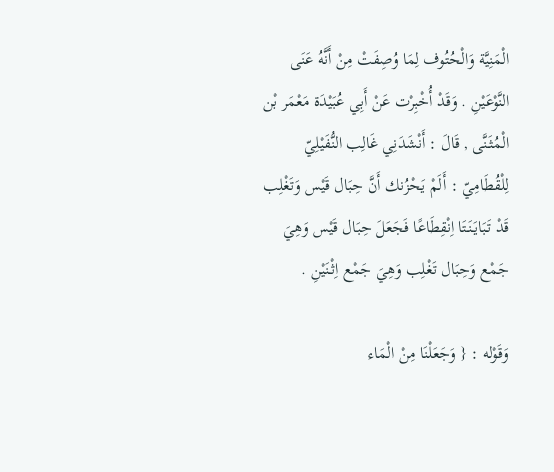الْمَنِيَّة وَالْحُتُوف لِمَا وُصِفَتْ مِنْ أَنَّهُ عَنَى النَّوْعَيْنِ . وَقَدْ أُخْبِرْت عَنْ أَبِي عُبَيْدَة مَعْمَر بْن الْمُثَنَّى , قَالَ : أَنْشَدَنِي غَالِب النُّفَيْلِيّ لِلْقُطَامِيّ : أَلَمْ يَحْزُنك أَنَّ حِبَال قَيْس وَتَغْلِب قَدْ تَبَايَنَتَا اِنْقِطَاعًا فَجَعَلَ حِبَال قَيْس وَهِيَ جَمْع وَحِبَال تَغْلِب وَهِيَ جَمْع اِثْنَيْنِ .

وَقَوْله : { وَجَعَلْنَا مِنْ الْمَاء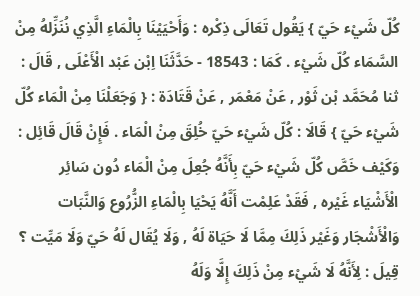كُلّ شَيْء حَيّ } يَقُول تَعَالَى ذِكْره : وَأَحْيَيْنَا بِالْمَاءِ الَّذِي نُنَزِّلهُ مِنْ السَّمَاء كُلّ شَيْء . كَمَا : 18543 - حَدَّثَنَا اِبْن عَبْد الْأَعْلَى , قَالَ : ثنا مُحَمَّد بْن ثَوْر , عَنْ مَعْمَر , عَنْ قَتَادَة : { وَجَعَلْنَا مِنْ الْمَاء كُلّ شَيْء حَيّ } قَالَا : كُلّ شَيْء حَيّ خُلِقَ مِنْ الْمَاء . فَإِنْ قَالَ قَائِل : وَكَيْف خَصَّ كُلّ شَيْء حَيّ بِأَنَّهُ جُعِلَ مِنْ الْمَاء دُون سَائِر الْأَشْيَاء غَيْره , فَقَدْ عَلِمْت أَنَّهُ يَحْيَا بِالْمَاءِ الزُّرُوع وَالنَّبَات وَالْأَشْجَار وَغَيْر ذَلِكَ مِمَّا لَا حَيَاة لَهُ , وَلَا يُقَال لَهُ حَيّ وَلَا مَيِّت ؟ قِيلَ : لِأَنَّهُ لَا شَيْء مِنْ ذَلِكَ إِلَّا وَلَهُ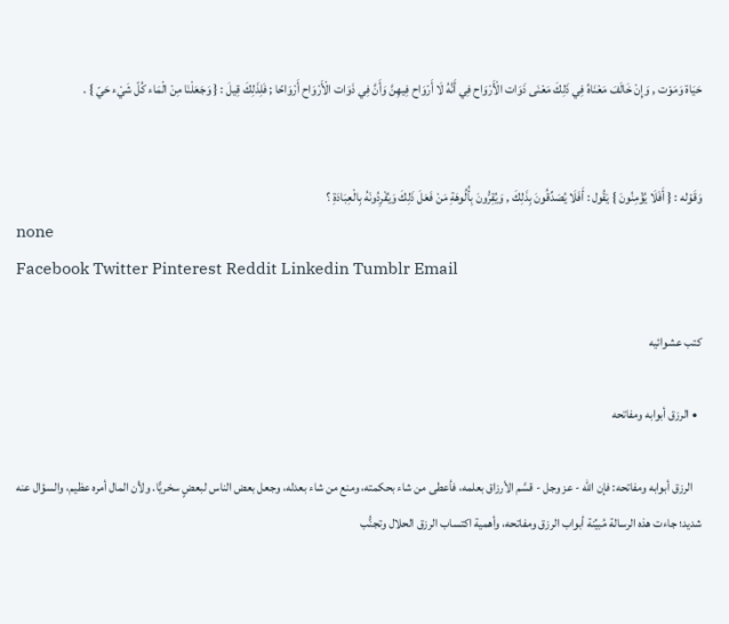حَيَاة وَمَوْت , وَإِنْ خَالَفَ مَعْنَاهُ فِي ذَلِكَ مَعْنَى ذَوَات الْأَرْوَاح فِي أَنَّهُ لَا أَرْوَاح فِيهِنَّ وَأَنَّ فِي ذَوَات الْأَرْوَاح أَرْوَاحًا ; فَلِذَلِكَ قِيلَ : { وَجَعَلْنَا مِنْ الْمَاء كُلّ شَيْء حَيّ } .


وَقَوْله : { أَفَلَا يُؤْمِنُونَ } يَقُول : أَفَلَا يُصَدِّقُونَ بِذَلِكَ , وَيُقِرُّونَ بِأُلُوهَةِ مَنْ فَعَلَ ذَلِكَ وَيُفْرِدُونَهُ بِالْعِبَادَةِ ؟
none
Facebook Twitter Pinterest Reddit Linkedin Tumblr Email

كتب عشوائيه

  • الرزق أبوابه ومفاتحه

    الرزق أبوابه ومفاتحه: فإن الله - عز وجل - قسَّم الأرزاق بعلمه، فأعطى من شاء بحكمته، ومنع من شاء بعدله، وجعل بعض الناس لبعضٍ سخريًّا. ولأن المال أمره عظيم، والسؤال عنه شديد؛ جاءت هذه الرسالة مُبيِّنة أبواب الرزق ومفاتحه، وأهمية اكتساب الرزق الحلال وتجنُّب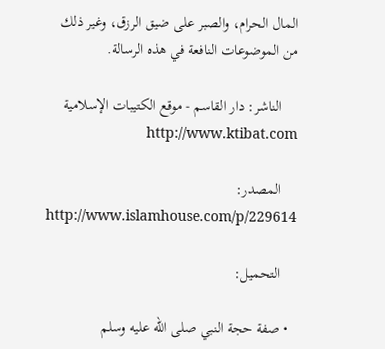المال الحرام، والصبر على ضيق الرزق، وغير ذلك من الموضوعات النافعة في هذه الرسالة.

    الناشر: دار القاسم - موقع الكتيبات الإسلامية http://www.ktibat.com

    المصدر: http://www.islamhouse.com/p/229614

    التحميل:

  • صفة حجة النبي صلى الله عليه وسلم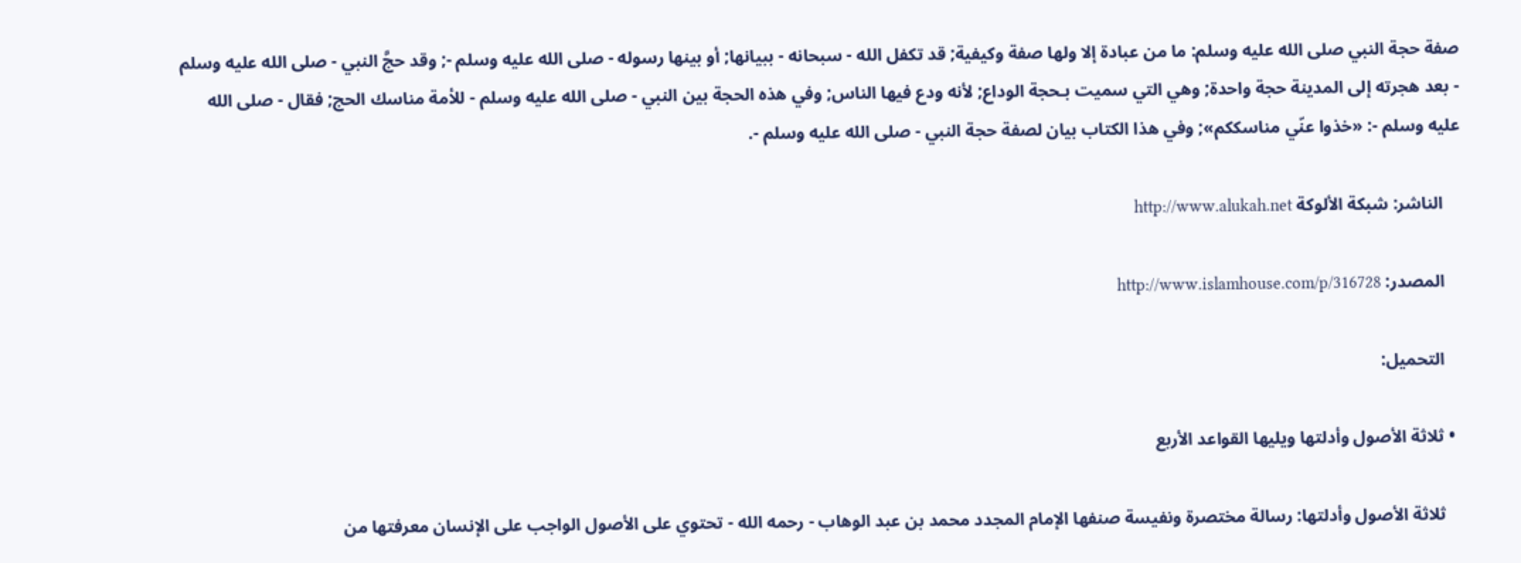صفة حجة النبي صلى الله عليه وسلم: ما من عبادة إلا ولها صفة وكيفية; قد تكفل الله - سبحانه - ببيانها; أو بينها رسوله - صلى الله عليه وسلم -; وقد حجَّ النبي - صلى الله عليه وسلم - بعد هجرته إلى المدينة حجة واحدة; وهي التي سميت بـحجة الوداع; لأنه ودع فيها الناس; وفي هذه الحجة بين النبي - صلى الله عليه وسلم - للأمة مناسك الحج; فقال - صلى الله عليه وسلم -: «خذوا عنّي مناسككم»; وفي هذا الكتاب بيان لصفة حجة النبي - صلى الله عليه وسلم -.

    الناشر: شبكة الألوكة http://www.alukah.net

    المصدر: http://www.islamhouse.com/p/316728

    التحميل:

  • ثلاثة الأصول وأدلتها ويليها القواعد الأربع

    ثلاثة الأصول وأدلتها: رسالة مختصرة ونفيسة صنفها الإمام المجدد محمد بن عبد الوهاب - رحمه الله - تحتوي على الأصول الواجب على الإنسان معرفتها من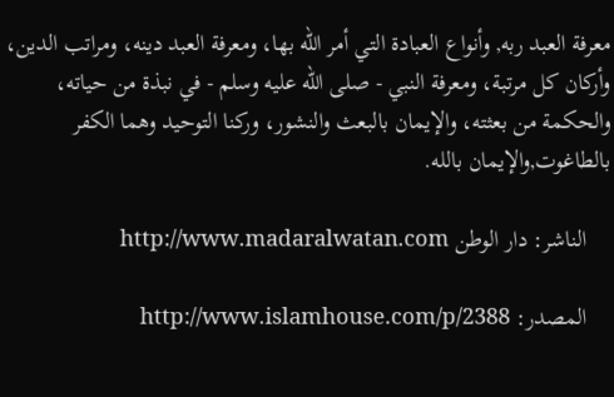معرفة العبد ربه, وأنواع العبادة التي أمر الله بها، ومعرفة العبد دينه، ومراتب الدين، وأركان كل مرتبة، ومعرفة النبي - صلى الله عليه وسلم - في نبذة من حياته، والحكمة من بعثته، والإيمان بالبعث والنشور، وركنا التوحيد وهما الكفر بالطاغوت,والإيمان بالله.

    الناشر: دار الوطن http://www.madaralwatan.com

    المصدر: http://www.islamhouse.com/p/2388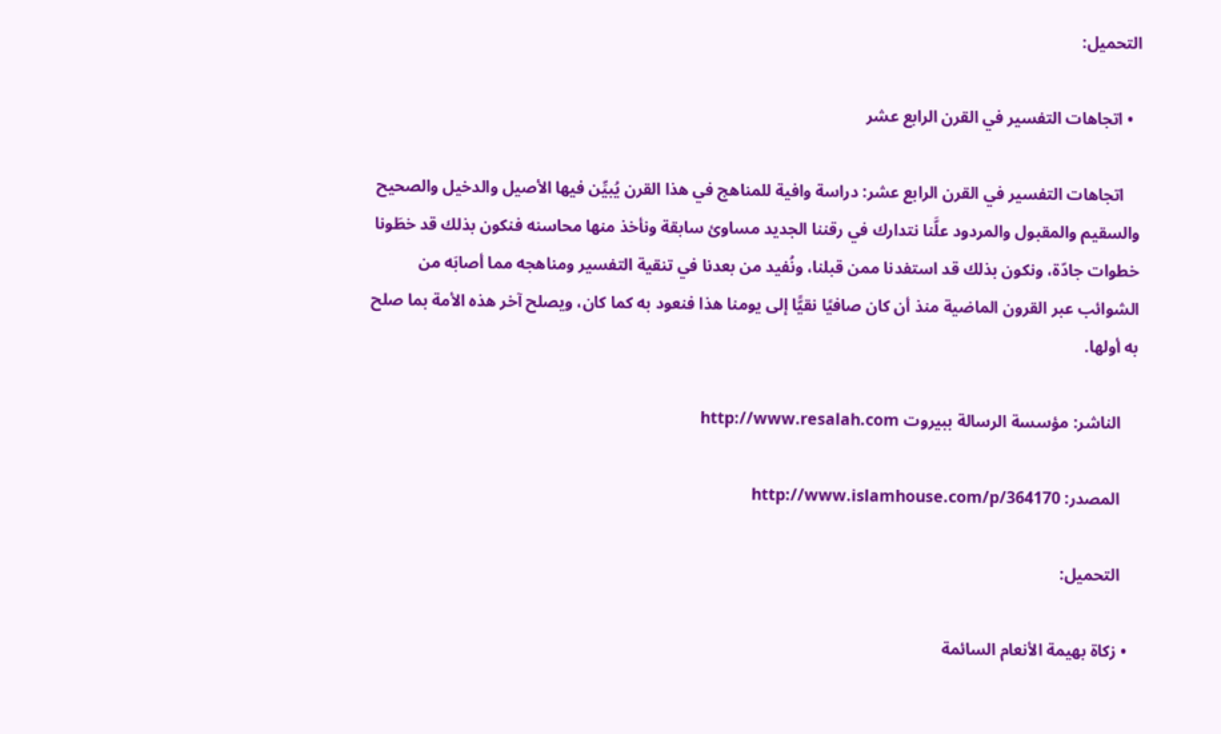التحميل:

  • اتجاهات التفسير في القرن الرابع عشر

    اتجاهات التفسير في القرن الرابع عشر: دراسة وافية للمناهج في هذا القرن يُبيِّن فيها الأصيل والدخيل والصحيح والسقيم والمقبول والمردود علَّنا نتدارك في رقننا الجديد مساوئ سابقة ونأخذ منها محاسنه فنكون بذلك قد خطَونا خطوات جادّة، ونكون بذلك قد استفدنا ممن قبلنا، ونُفيد من بعدنا في تنقية التفسير ومناهجه مما أصابَه من الشوائب عبر القرون الماضية منذ أن كان صافيًا نقيًّا إلى يومنا هذا فنعود به كما كان، ويصلح آخر هذه الأمة بما صلح به أولها.

    الناشر: مؤسسة الرسالة ببيروت http://www.resalah.com

    المصدر: http://www.islamhouse.com/p/364170

    التحميل:

  • زكاة بهيمة الأنعام السائمة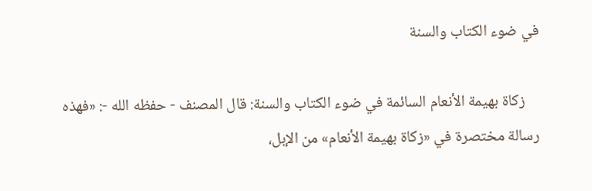في ضوء الكتاب والسنة

    زكاة بهيمة الأنعام السائمة في ضوء الكتاب والسنة: قال المصنف - حفظه الله -: «فهذه رسالة مختصرة في «زكاة بهيمة الأنعام» من الإبل،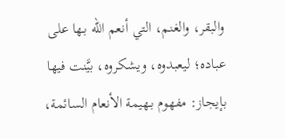والبقر، والغنم، التي أنعم الله بـها على عباده؛ ليعبدوه، ويشكروه، بيَّنت فيها بإيجاز: مفهوم بـهيمة الأنعام السائمة،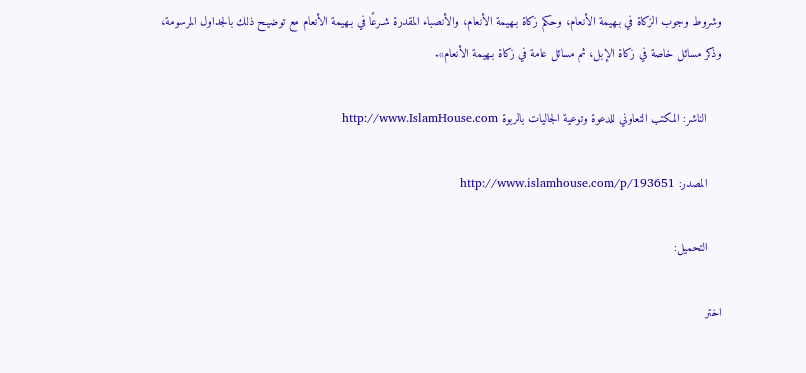وشروط وجوب الزكاة في بـهيمة الأنعام، وحكم زكاة بـهيمة الأنعام، والأنصباء المقدرة شـرعًا في بـهيمة الأنعام مع توضيـح ذلك بالجداول المرسومة، وذكر مسائل خاصة في زكاة الإبل، ثم مسائل عامة في زكاة بـهيمة الأنعام».

    الناشر: المكتب التعاوني للدعوة وتوعية الجاليات بالربوة http://www.IslamHouse.com

    المصدر: http://www.islamhouse.com/p/193651

    التحميل:

اختر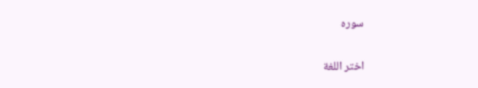سوره

اختر اللغة